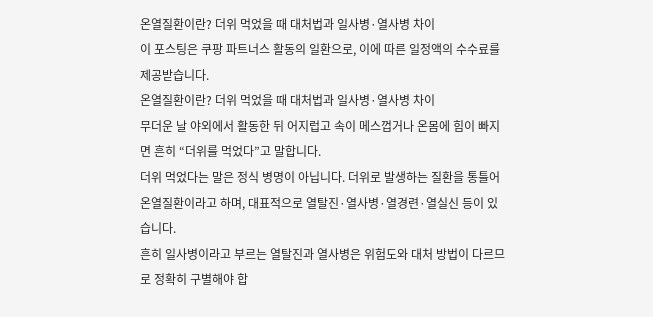온열질환이란? 더위 먹었을 때 대처법과 일사병·열사병 차이
이 포스팅은 쿠팡 파트너스 활동의 일환으로, 이에 따른 일정액의 수수료를 제공받습니다.
온열질환이란? 더위 먹었을 때 대처법과 일사병·열사병 차이
무더운 날 야외에서 활동한 뒤 어지럽고 속이 메스껍거나 온몸에 힘이 빠지면 흔히 “더위를 먹었다”고 말합니다.
더위 먹었다는 말은 정식 병명이 아닙니다. 더위로 발생하는 질환을 통틀어 온열질환이라고 하며, 대표적으로 열탈진·열사병·열경련·열실신 등이 있습니다.
흔히 일사병이라고 부르는 열탈진과 열사병은 위험도와 대처 방법이 다르므로 정확히 구별해야 합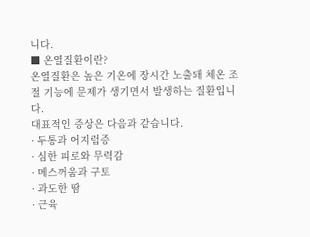니다.
■ 온열질환이란?
온열질환은 높은 기온에 장시간 노출돼 체온 조절 기능에 문제가 생기면서 발생하는 질환입니다.
대표적인 증상은 다음과 같습니다.
· 두통과 어지럼증
· 심한 피로와 무력감
· 메스꺼움과 구토
· 과도한 땀
· 근육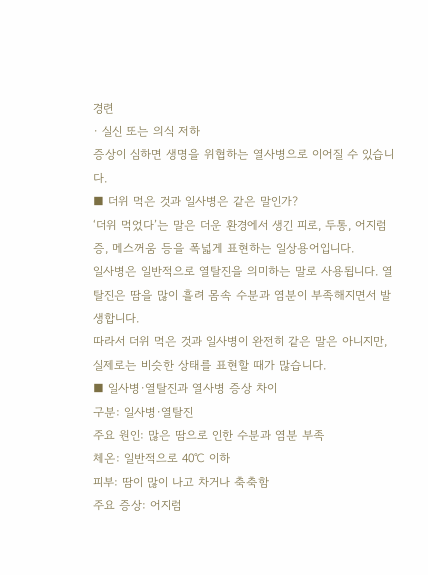경련
· 실신 또는 의식 저하
증상이 심하면 생명을 위협하는 열사병으로 이어질 수 있습니다.
■ 더위 먹은 것과 일사병은 같은 말인가?
‘더위 먹었다’는 말은 더운 환경에서 생긴 피로, 두통, 어지럼증, 메스꺼움 등을 폭넓게 표현하는 일상용어입니다.
일사병은 일반적으로 열탈진을 의미하는 말로 사용됩니다. 열탈진은 땀을 많이 흘려 몸속 수분과 염분이 부족해지면서 발생합니다.
따라서 더위 먹은 것과 일사병이 완전히 같은 말은 아니지만, 실제로는 비슷한 상태를 표현할 때가 많습니다.
■ 일사병·열탈진과 열사병 증상 차이
구분: 일사병·열탈진
주요 원인: 많은 땀으로 인한 수분과 염분 부족
체온: 일반적으로 40℃ 이하
피부: 땀이 많이 나고 차거나 축축함
주요 증상: 어지럼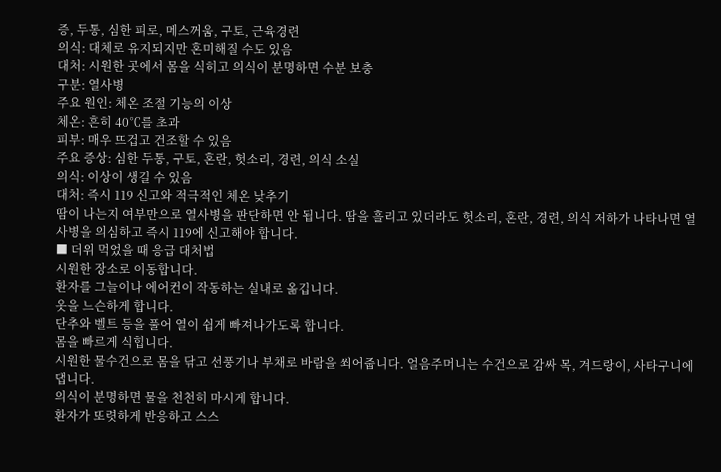증, 두통, 심한 피로, 메스꺼움, 구토, 근육경련
의식: 대체로 유지되지만 혼미해질 수도 있음
대처: 시원한 곳에서 몸을 식히고 의식이 분명하면 수분 보충
구분: 열사병
주요 원인: 체온 조절 기능의 이상
체온: 흔히 40℃를 초과
피부: 매우 뜨겁고 건조할 수 있음
주요 증상: 심한 두통, 구토, 혼란, 헛소리, 경련, 의식 소실
의식: 이상이 생길 수 있음
대처: 즉시 119 신고와 적극적인 체온 낮추기
땀이 나는지 여부만으로 열사병을 판단하면 안 됩니다. 땀을 흘리고 있더라도 헛소리, 혼란, 경련, 의식 저하가 나타나면 열사병을 의심하고 즉시 119에 신고해야 합니다.
■ 더위 먹었을 때 응급 대처법
시원한 장소로 이동합니다.
환자를 그늘이나 에어컨이 작동하는 실내로 옮깁니다.
옷을 느슨하게 합니다.
단추와 벨트 등을 풀어 열이 쉽게 빠져나가도록 합니다.
몸을 빠르게 식힙니다.
시원한 물수건으로 몸을 닦고 선풍기나 부채로 바람을 쐬어줍니다. 얼음주머니는 수건으로 감싸 목, 겨드랑이, 사타구니에 댑니다.
의식이 분명하면 물을 천천히 마시게 합니다.
환자가 또렷하게 반응하고 스스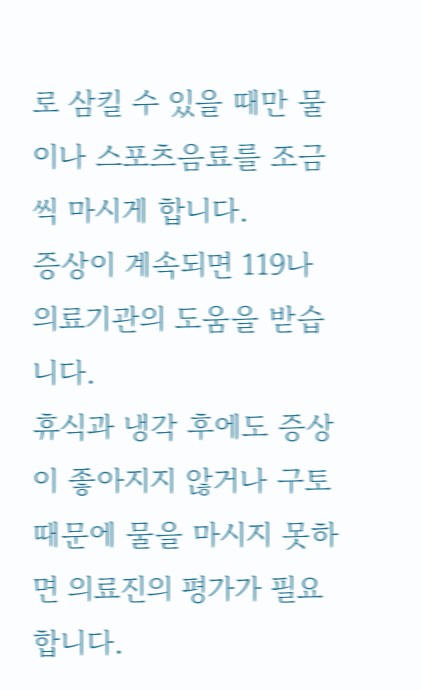로 삼킬 수 있을 때만 물이나 스포츠음료를 조금씩 마시게 합니다.
증상이 계속되면 119나 의료기관의 도움을 받습니다.
휴식과 냉각 후에도 증상이 좋아지지 않거나 구토 때문에 물을 마시지 못하면 의료진의 평가가 필요합니다.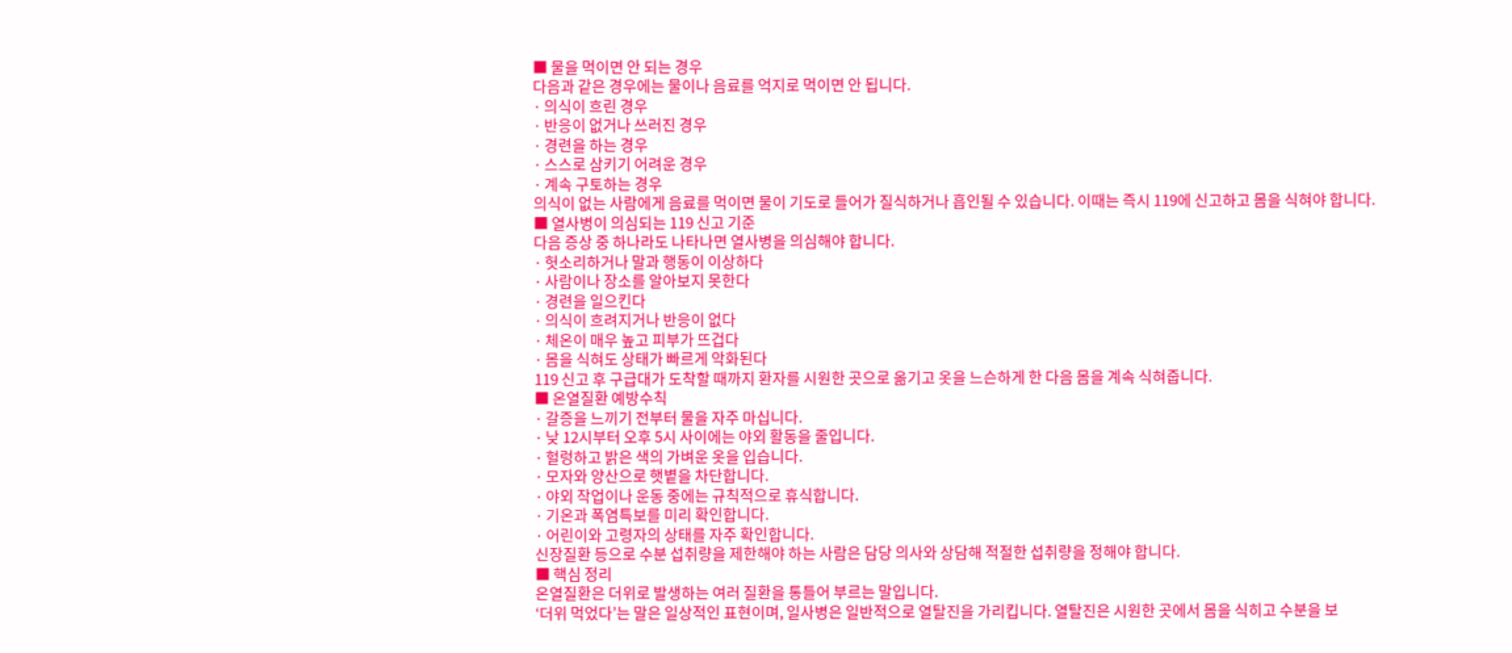■ 물을 먹이면 안 되는 경우
다음과 같은 경우에는 물이나 음료를 억지로 먹이면 안 됩니다.
· 의식이 흐린 경우
· 반응이 없거나 쓰러진 경우
· 경련을 하는 경우
· 스스로 삼키기 어려운 경우
· 계속 구토하는 경우
의식이 없는 사람에게 음료를 먹이면 물이 기도로 들어가 질식하거나 흡인될 수 있습니다. 이때는 즉시 119에 신고하고 몸을 식혀야 합니다.
■ 열사병이 의심되는 119 신고 기준
다음 증상 중 하나라도 나타나면 열사병을 의심해야 합니다.
· 헛소리하거나 말과 행동이 이상하다
· 사람이나 장소를 알아보지 못한다
· 경련을 일으킨다
· 의식이 흐려지거나 반응이 없다
· 체온이 매우 높고 피부가 뜨겁다
· 몸을 식혀도 상태가 빠르게 악화된다
119 신고 후 구급대가 도착할 때까지 환자를 시원한 곳으로 옮기고 옷을 느슨하게 한 다음 몸을 계속 식혀줍니다.
■ 온열질환 예방수칙
· 갈증을 느끼기 전부터 물을 자주 마십니다.
· 낮 12시부터 오후 5시 사이에는 야외 활동을 줄입니다.
· 헐렁하고 밝은 색의 가벼운 옷을 입습니다.
· 모자와 양산으로 햇볕을 차단합니다.
· 야외 작업이나 운동 중에는 규칙적으로 휴식합니다.
· 기온과 폭염특보를 미리 확인합니다.
· 어린이와 고령자의 상태를 자주 확인합니다.
신장질환 등으로 수분 섭취량을 제한해야 하는 사람은 담당 의사와 상담해 적절한 섭취량을 정해야 합니다.
■ 핵심 정리
온열질환은 더위로 발생하는 여러 질환을 통틀어 부르는 말입니다.
‘더위 먹었다’는 말은 일상적인 표현이며, 일사병은 일반적으로 열탈진을 가리킵니다. 열탈진은 시원한 곳에서 몸을 식히고 수분을 보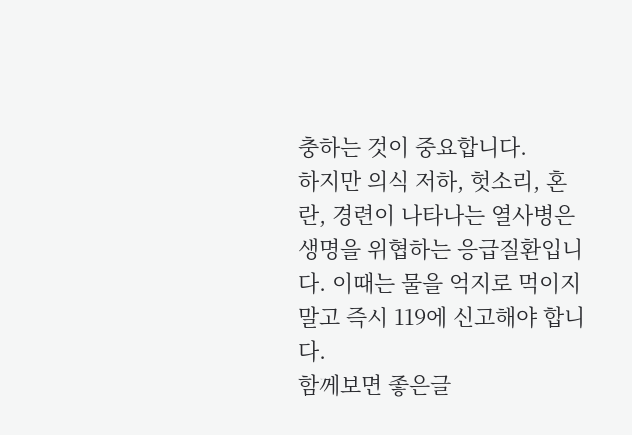충하는 것이 중요합니다.
하지만 의식 저하, 헛소리, 혼란, 경련이 나타나는 열사병은 생명을 위협하는 응급질환입니다. 이때는 물을 억지로 먹이지 말고 즉시 119에 신고해야 합니다.
함께보면 좋은글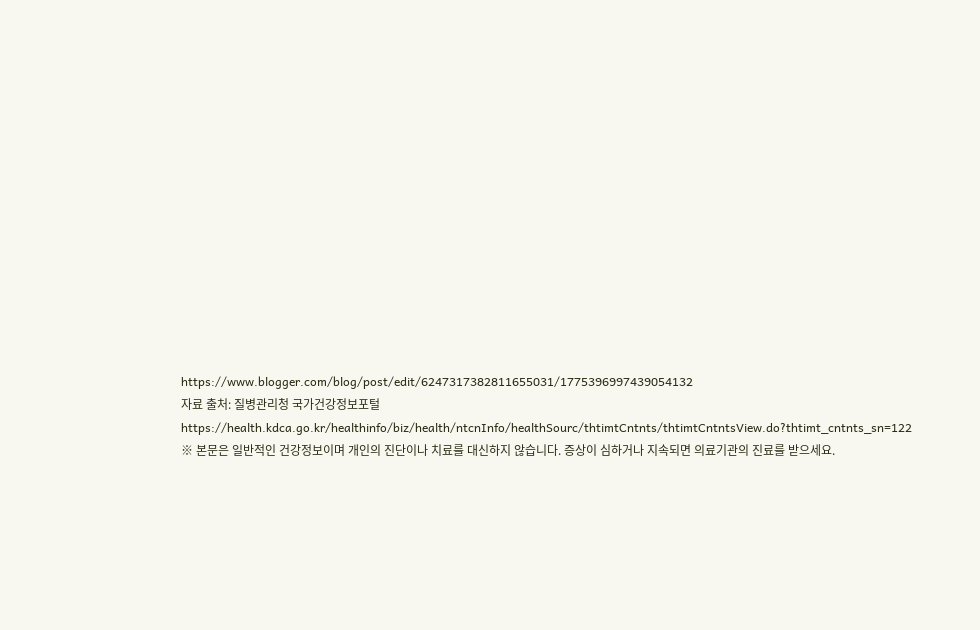https://www.blogger.com/blog/post/edit/6247317382811655031/1775396997439054132
자료 출처: 질병관리청 국가건강정보포털
https://health.kdca.go.kr/healthinfo/biz/health/ntcnInfo/healthSourc/thtimtCntnts/thtimtCntntsView.do?thtimt_cntnts_sn=122
※ 본문은 일반적인 건강정보이며 개인의 진단이나 치료를 대신하지 않습니다. 증상이 심하거나 지속되면 의료기관의 진료를 받으세요.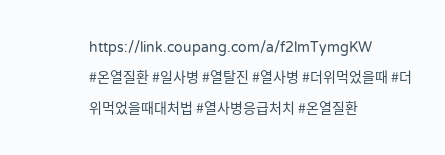https://link.coupang.com/a/f2lmTymgKW
#온열질환 #일사병 #열탈진 #열사병 #더위먹었을때 #더위먹었을때대처법 #열사병응급처치 #온열질환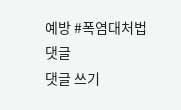예방 #폭염대처법
댓글
댓글 쓰기